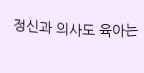정신과 의사도 육아는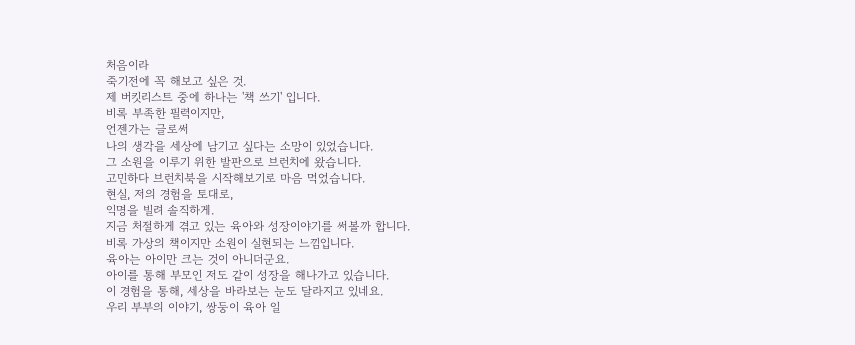처음이라
죽기전에 꼭 해보고 싶은 것.
제 버킷리스트 중에 하나는 '책 쓰기' 입니다.
비록 부족한 필력이지만,
언젠가는 글로써
나의 생각을 세상에 남기고 싶다는 소망이 있었습니다.
그 소원을 이루기 위한 발판으로 브런치에 왔습니다.
고민하다 브런치북을 시작해보기로 마음 먹었습니다.
현실, 저의 경험을 토대로,
익명을 빌려 솔직하게.
지금 처절하게 겪고 있는 육아와 성장이야기를 써볼까 합니다.
비록 가상의 책이지만 소원이 실현되는 느낌입니다.
육아는 아이만 크는 것이 아니더군요.
아이를 통해 부모인 저도 같이 성장을 해나가고 있습니다.
이 경험을 통해, 세상을 바라보는 눈도 달라지고 있네요.
우리 부부의 이야기, 쌍둥이 육아 일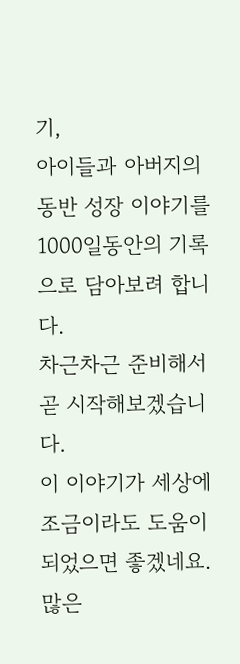기,
아이들과 아버지의 동반 성장 이야기를
1000일동안의 기록으로 담아보려 합니다.
차근차근 준비해서 곧 시작해보겠습니다.
이 이야기가 세상에 조금이라도 도움이 되었으면 좋겠네요.
많은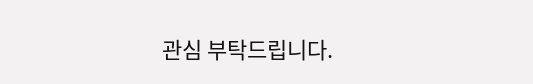관심 부탁드립니다.